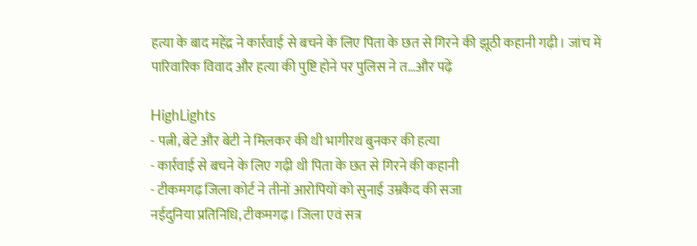हत्या के बाद महेंद्र ने कार्रवाई से बचने के लिए पिता के छत से गिरने की झूठी कहानी गढ़ी। जांच में पारिवारिक विवाद और हत्या की पुष्टि होने पर पुलिस ने त…और पढ़ें

HighLights
- पत्नी, बेटे और बेटी ने मिलकर की थी भागीरथ बुनकर की हत्या
- कार्रवाई से बचने के लिए गढ़ी थी पिता के छत से गिरने की कहानी
- टीकमगढ़ जिला कोर्ट ने तीनों आरोपियों को सुनाई उम्रकैद की सजा
नईदुनिया प्रतिनिधि, टीकमगढ़। जिला एवं सत्र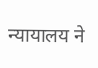न्यायालय ने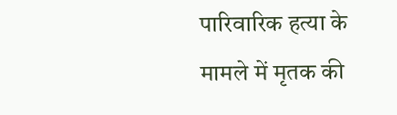पारिवारिक हत्या के मामले में मृतक की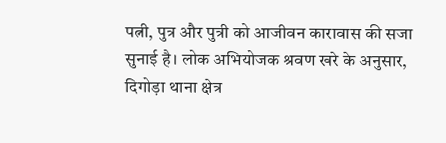पत्नी, पुत्र और पुत्री को आजीवन कारावास की सजा सुनाई है। लोक अभियोजक श्रवण खरे के अनुसार, दिगोड़ा थाना क्षेत्र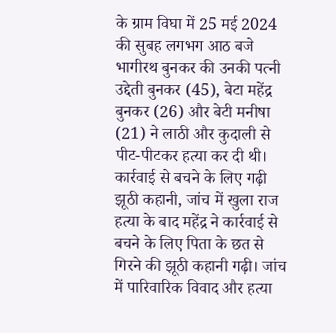के ग्राम विघा में 25 मई 2024 की सुबह लगभग आठ बजे भागीरथ बुनकर की उनकी पत्नी उद्देती बुनकर (45), बेटा महेंद्र बुनकर (26) और बेटी मनीषा (21) ने लाठी और कुदाली से पीट-पीटकर हत्या कर दी थी।
कार्रवाई से बचने के लिए गढ़ी झूठी कहानी, जांच में खुला राज
हत्या के बाद महेंद्र ने कार्रवाई से बचने के लिए पिता के छत से गिरने की झूठी कहानी गढ़ी। जांच में पारिवारिक विवाद और हत्या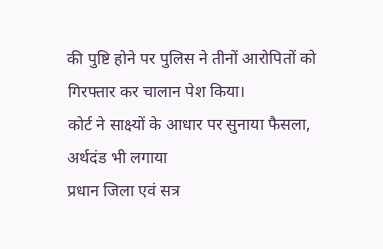की पुष्टि होने पर पुलिस ने तीनों आरोपितों को गिरफ्तार कर चालान पेश किया।
कोर्ट ने साक्ष्यों के आधार पर सुनाया फैसला, अर्थदंड भी लगाया
प्रधान जिला एवं सत्र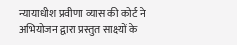न्यायाधीश प्रवीणा व्यास की कोर्ट ने अभियोजन द्वारा प्रस्तुत साक्ष्यों के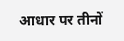आधार पर तीनों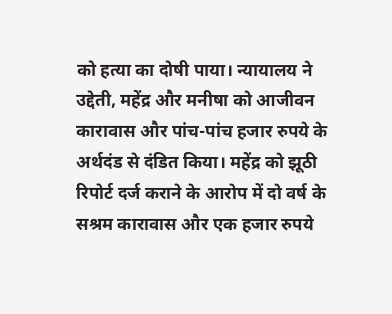को हत्या का दोषी पाया। न्यायालय ने उद्देती, महेंद्र और मनीषा को आजीवन कारावास और पांच-पांच हजार रुपये के अर्थदंड से दंडित किया। महेंद्र को झूठी रिपोर्ट दर्ज कराने के आरोप में दो वर्ष के सश्रम कारावास और एक हजार रुपये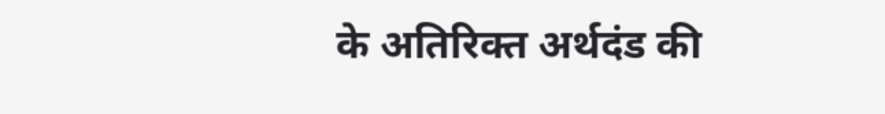के अतिरिक्त अर्थदंड की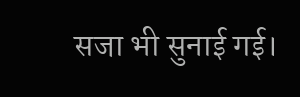सजा भी सुनाई गई।